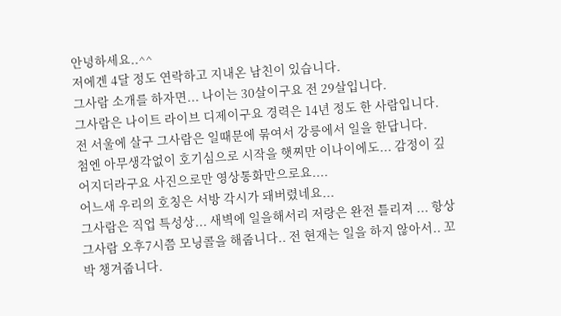안녕하세요..^^
저에겐 4달 정도 연락하고 지내온 남친이 있습니다.
그사람 소개를 하자면... 나이는 30살이구요 전 29살입니다.
그사람은 나이트 라이브 디제이구요 경력은 14년 정도 한 사람입니다.
전 서울에 살구 그사람은 일때문에 묶여서 강릉에서 일을 한답니다.
첨엔 아무생각없이 호기심으로 시작을 햇찌만 이나이에도... 감정이 깊어지더라구요 사진으로만 영상통화만으로요....
어느새 우리의 호칭은 서방 각시가 돼버렸네요...
그사람은 직업 특성상... 새벽에 일을해서리 저랑은 완전 틀리져 ... 항상 그사람 오후7시쯤 모닝콜을 해줍니다.. 전 현재는 일을 하지 않아서.. 꼬박 챙겨줍니다.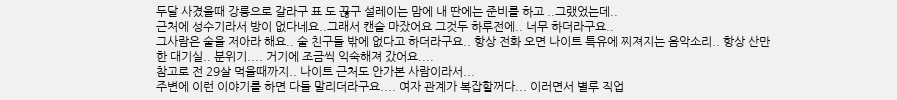두달 사겼을때 강릉으로 갈라구 표 도 끊구 설레이는 맘에 내 딴에는 준비를 하고 ..그랬었는데..
근처에 성수기라서 방이 없다네요..그래서 캔슬 마잤어요 그것두 하루전에.. 너무 하더라구요..
그사람은 술을 저아라 해요.. 술 친구들 밖에 없다고 하더라구요.. 항상 전화 오면 나이트 특유에 찌져지는 음악소리.. 항상 산만한 대기실.. 분위기.... 거기에 조금씩 익숙해져 갔어요....
참고로 전 29살 먹을때까지.. 나이트 근처도 안가본 사람이라서...
주변에 이런 이야기를 하면 다들 말리더라구요.... 여자 관계가 복잡할꺼다... 이러면서 별루 직업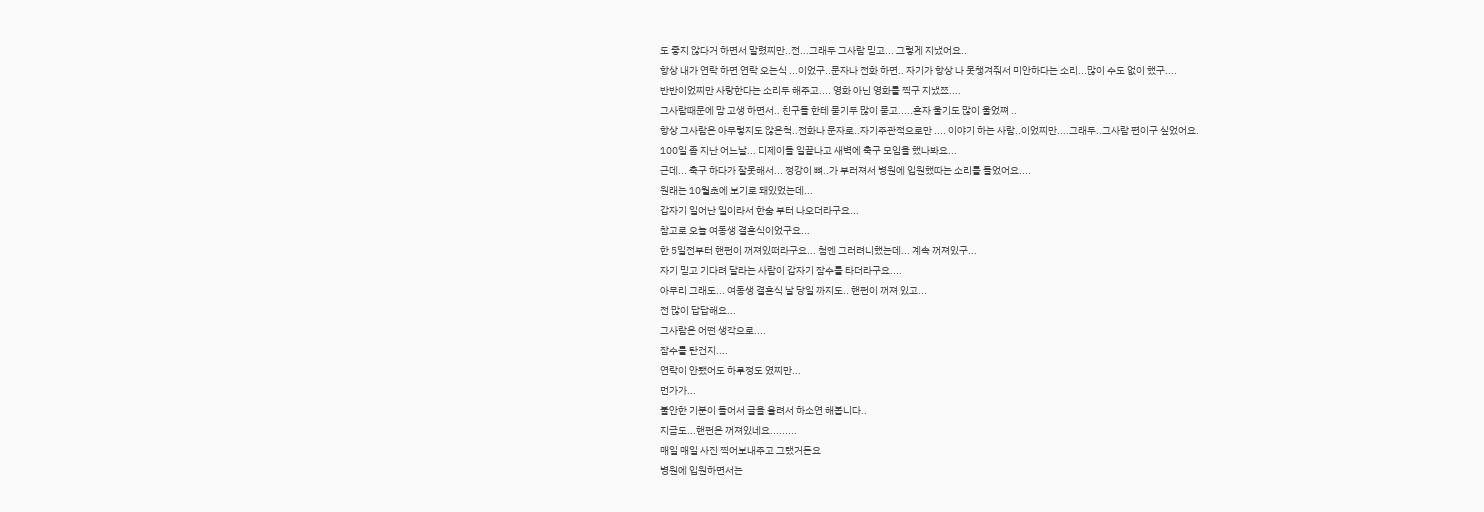도 좋지 않다거 하면서 말렸찌만..전...그래두 그사람 믿고... 그렇게 지냈어요..
항상 내가 연락 하면 연락 오는식 ...이었구..문자나 전화 하면.. 자기가 항상 나 못챙겨줘서 미안하다는 소리...많이 수도 없이 했구....
반반이었찌만 사랑한다는 소리두 해주고.... 영화 아닌 영화를 찍구 지냈쬬....
그사람때문에 맘 고생 하면서.. 친구들 한테 묻기두 많이 묻고.....혼자 울기도 많이 울었쪄 ..
항상 그사람은 아무렇지도 않은척..전화나 문자로..자기주관적으로만 .... 이야기 하는 사람..이었찌만....그래두..그사람 편이구 싶었어요.
100일 좀 지난 어느날... 디제이들 일끝나고 새벽에 축구 모임을 했나봐요...
근데... 축구 하다가 잘못해서... 정강이 뼈..가 부러져서 병원에 입원했따는 소리를 들었어요....
원래는 10월초에 보기로 돼있었는데...
갑자기 일어난 일이라서 한숨 부터 나오더라구요...
참고로 오늘 여동생 결혼식이었구요...
한 5일전부터 핸펀이 꺼져있떠라구요... 첨엔 그러려니했는데... 계속 꺼져있구...
자기 믿고 기다려 달라는 사람이 갑자기 잠수를 타더라구요....
아무리 그래도... 여동생 결혼식 날 당일 까지도.. 핸펀이 꺼져 있고...
전 많이 답답해요...
그사람은 어떤 생각으로....
잠수를 탄건지....
연락이 안됐어도 하루정도 였찌만...
먼가가...
불안한 기분이 들어서 글을 올려서 하소연 해봅니다..
지금도...핸펀은 꺼져있네요.........
매일 매일 사진 찍어보내주고 그랬거든요
병원에 입원하면서는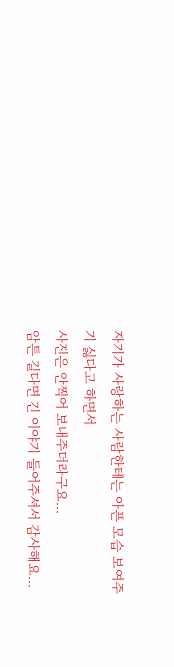자기가 사랑하는 사람한테는 아픈 모습 보여주기 싫다고 하면서
사진은 안찍어 보내주더라구요...
암튼 길다면 긴 이야기 들어주셔서 감사해요...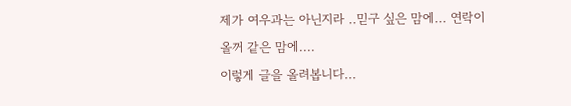제가 여우과는 아닌지라 ..믿구 싶은 맘에... 연락이 올꺼 같은 맘에....
이렇게 글을 올려봅니다...